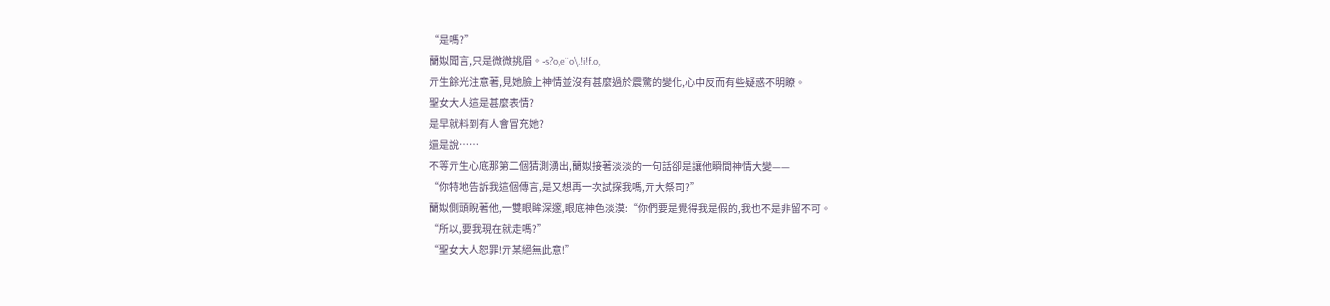“是嗎?”
蘭姒聞言,只是微微挑眉。-s?o,e¨o\.!i!f.o,
亓生餘光注意著,見她臉上神情並沒有甚麼過於震驚的變化,心中反而有些疑惑不明瞭。
聖女大人這是甚麼表情?
是早就料到有人會冒充她?
還是說……
不等亓生心底那第二個猜測湧出,蘭姒接著淡淡的一句話卻是讓他瞬間神情大變——
“你特地告訴我這個傳言,是又想再一次試探我嗎,亓大祭司?”
蘭姒側頭睨著他,一雙眼眸深邃,眼底神色淡漠:“你們要是覺得我是假的,我也不是非留不可。
“所以,要我現在就走嗎?”
“聖女大人恕罪!亓某絕無此意!”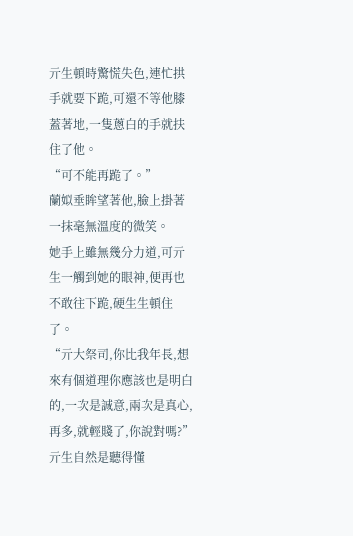亓生頓時驚慌失色,連忙拱手就要下跪,可還不等他膝蓋著地,一隻蔥白的手就扶住了他。
“可不能再跪了。”
蘭姒垂眸望著他,臉上掛著一抹毫無溫度的微笑。
她手上雖無幾分力道,可亓生一觸到她的眼神,便再也不敢往下跪,硬生生頓住了。
“亓大祭司,你比我年長,想來有個道理你應該也是明白的,一次是誠意,兩次是真心,再多,就輕賤了,你說對嗎?”
亓生自然是聽得懂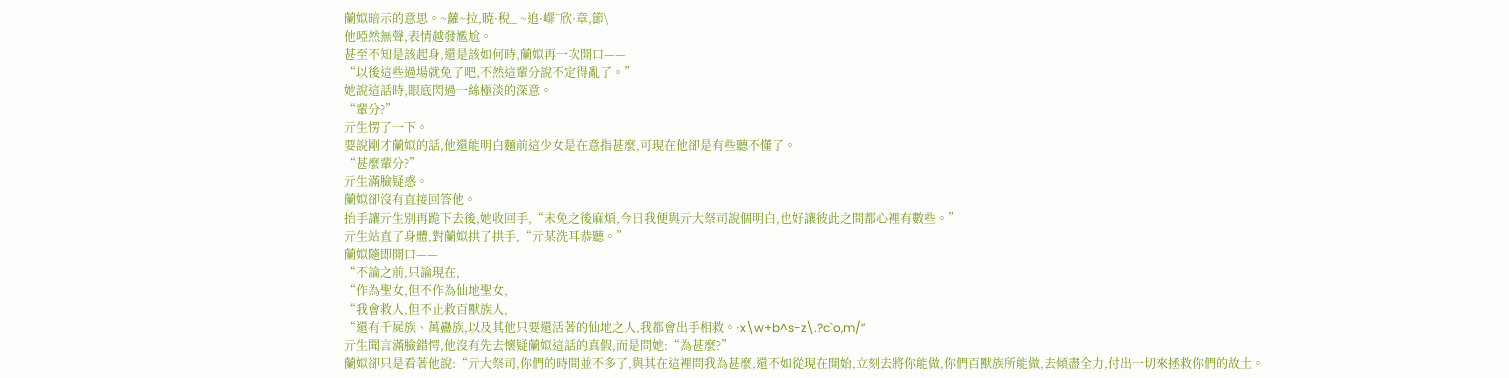蘭姒暗示的意思。~蘿~拉,暁·稅_ ~追·嶵¨欣·章,節\
他啞然無聲,表情越發尷尬。
甚至不知是該起身,還是該如何時,蘭姒再一次開口——
“以後這些過場就免了吧,不然這輩分說不定得亂了。”
她說這話時,眼底閃過一絲極淡的深意。
“輩分?”
亓生愣了一下。
要說剛才蘭姒的話,他還能明白麵前這少女是在意指甚麼,可現在他卻是有些聽不懂了。
“甚麼輩分?”
亓生滿臉疑惑。
蘭姒卻沒有直接回答他。
抬手讓亓生別再跪下去後,她收回手,“未免之後麻煩,今日我便與亓大祭司說個明白,也好讓彼此之間都心裡有數些。”
亓生站直了身體,對蘭姒拱了拱手,“亓某洗耳恭聽。”
蘭姒隨即開口——
“不論之前,只論現在,
“作為聖女,但不作為仙地聖女,
“我會救人,但不止救百獸族人,
“還有千屍族、萬蠱族,以及其他只要還活著的仙地之人,我都會出手相救。·x\w+b^s-z\.?c`o,m/”
亓生聞言滿臉錯愕,他沒有先去懷疑蘭姒這話的真假,而是問她:“為甚麼?”
蘭姒卻只是看著他說:“亓大祭司,你們的時間並不多了,與其在這裡問我為甚麼,還不如從現在開始,立刻去將你能做,你們百獸族所能做,去傾盡全力,付出一切來拯救你們的故土。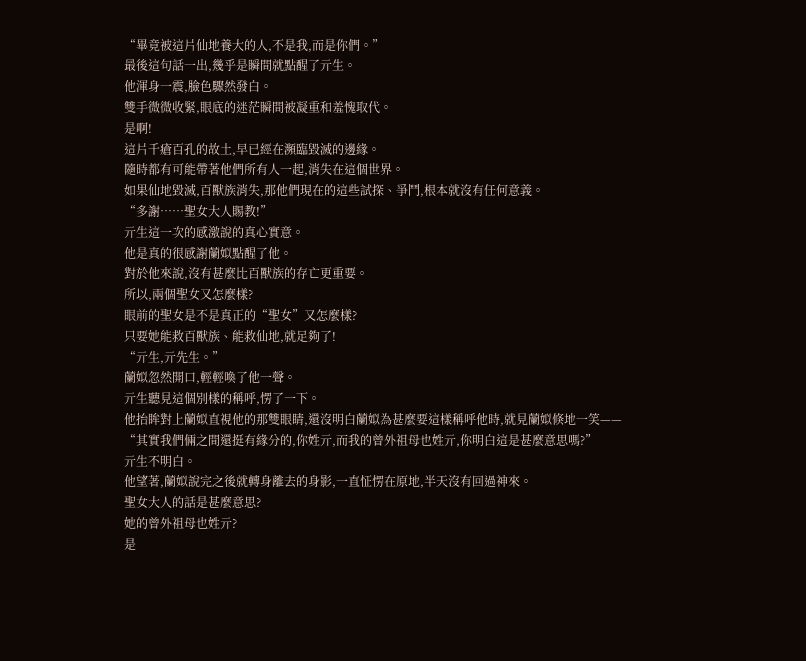“畢竟被這片仙地養大的人,不是我,而是你們。”
最後這句話一出,幾乎是瞬間就點醒了亓生。
他渾身一震,臉色驟然發白。
雙手微微收緊,眼底的迷茫瞬間被凝重和羞愧取代。
是啊!
這片千瘡百孔的故土,早已經在瀕臨毀滅的邊緣。
隨時都有可能帶著他們所有人一起,消失在這個世界。
如果仙地毀滅,百獸族消失,那他們現在的這些試探、爭鬥,根本就沒有任何意義。
“多謝……聖女大人賜教!”
亓生這一次的感激說的真心實意。
他是真的很感謝蘭姒點醒了他。
對於他來說,沒有甚麼比百獸族的存亡更重要。
所以,兩個聖女又怎麼樣?
眼前的聖女是不是真正的“聖女”又怎麼樣?
只要她能救百獸族、能救仙地,就足夠了!
“亓生,亓先生。”
蘭姒忽然開口,輕輕喚了他一聲。
亓生聽見這個別樣的稱呼,愣了一下。
他抬眸對上蘭姒直視他的那雙眼睛,還沒明白蘭姒為甚麼要這樣稱呼他時,就見蘭姒倏地一笑——
“其實我們倆之間還挺有緣分的,你姓亓,而我的曾外祖母也姓亓,你明白這是甚麼意思嗎?”
亓生不明白。
他望著,蘭姒說完之後就轉身離去的身影,一直怔愣在原地,半天沒有回過神來。
聖女大人的話是甚麼意思?
她的曾外祖母也姓亓?
是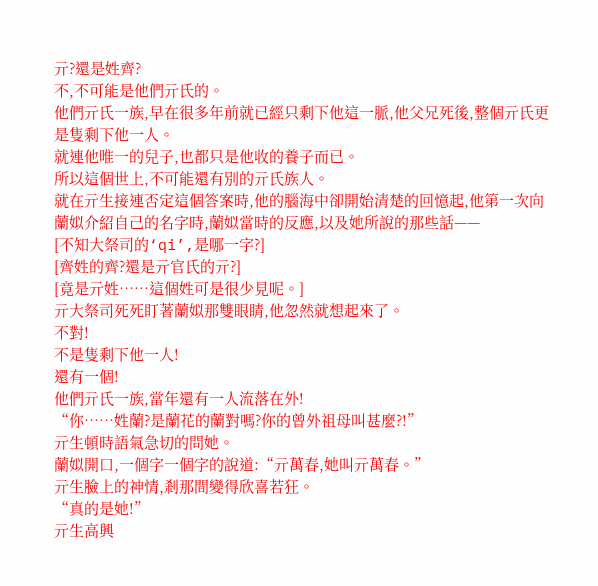亓?還是姓齊?
不,不可能是他們亓氏的。
他們亓氏一族,早在很多年前就已經只剩下他這一脈,他父兄死後,整個亓氏更是隻剩下他一人。
就連他唯一的兒子,也都只是他收的養子而已。
所以這個世上,不可能還有別的亓氏族人。
就在亓生接連否定這個答案時,他的腦海中卻開始清楚的回憶起,他第一次向蘭姒介紹自己的名字時,蘭姒當時的反應,以及她所說的那些話——
[不知大祭司的‘qi’,是哪一字?]
[齊姓的齊?還是亓官氏的亓?]
[竟是亓姓……這個姓可是很少見呢。]
亓大祭司死死盯著蘭姒那雙眼睛,他忽然就想起來了。
不對!
不是隻剩下他一人!
還有一個!
他們亓氏一族,當年還有一人流落在外!
“你……姓蘭?是蘭花的蘭對嗎?你的曾外祖母叫甚麼?!”
亓生頓時語氣急切的問她。
蘭姒開口,一個字一個字的說道:“亓萬春,她叫亓萬春。”
亓生臉上的神情,剎那間變得欣喜若狂。
“真的是她!”
亓生高興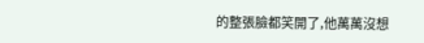的整張臉都笑開了,他萬萬沒想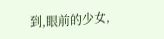到,眼前的少女,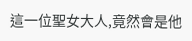這一位聖女大人,竟然會是他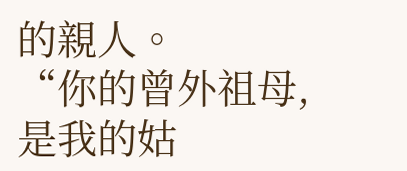的親人。
“你的曾外祖母,是我的姑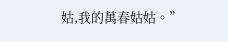姑,我的萬春姑姑。”